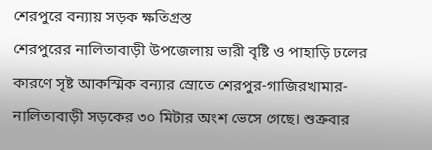শেরপুরে বন্যায় সড়ক ক্ষতিগ্রস্ত
শেরপুরের নালিতাবাড়ী উপজেলায় ভারী বৃষ্টি ও পাহাড়ি ঢলের কারণে সৃষ্ট আকস্মিক বন্যার স্রোতে শেরপুর-গাজিরখামার-নালিতাবাড়ী সড়কের ৩০ মিটার অংশ ভেসে গেছে। শুক্রবার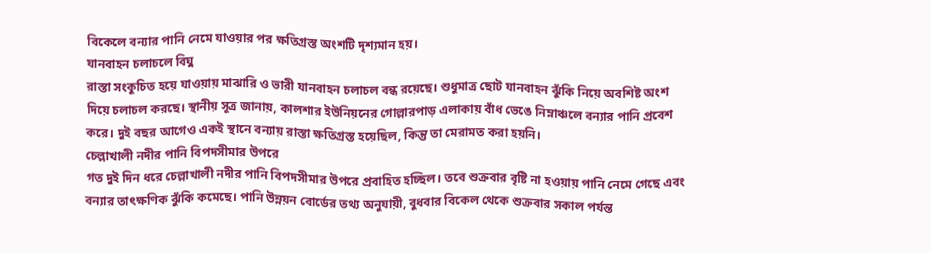বিকেলে বন্যার পানি নেমে যাওয়ার পর ক্ষতিগ্রস্ত অংশটি দৃশ্যমান হয়।
যানবাহন চলাচলে বিঘ্ন
রাস্তা সংকুচিত হয়ে যাওয়ায় মাঝারি ও ভারী যানবাহন চলাচল বন্ধ রয়েছে। শুধুমাত্র ছোট যানবাহন ঝুঁকি নিয়ে অবশিষ্ট অংশ দিয়ে চলাচল করছে। স্থানীয় সূত্র জানায়, কালশার ইউনিয়নের গোল্লারপাড় এলাকায় বাঁধ ভেঙে নিম্নাঞ্চলে বন্যার পানি প্রবেশ করে। দুই বছর আগেও একই স্থানে বন্যায় রাস্তা ক্ষতিগ্রস্ত হয়েছিল, কিন্তু তা মেরামত করা হয়নি।
চেল্লাখালী নদীর পানি বিপদসীমার উপরে
গত দুই দিন ধরে চেল্লাখালী নদীর পানি বিপদসীমার উপরে প্রবাহিত হচ্ছিল। তবে শুক্রবার বৃষ্টি না হওয়ায় পানি নেমে গেছে এবং বন্যার তাৎক্ষণিক ঝুঁকি কমেছে। পানি উন্নয়ন বোর্ডের তথ্য অনুযায়ী, বুধবার বিকেল থেকে শুক্রবার সকাল পর্যন্ত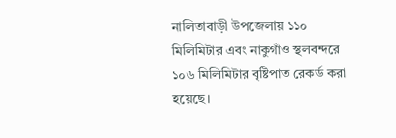নালিতাবাড়ী উপজেলায় ১১০ মিলিমিটার এবং নাকুগাঁও স্থলবন্দরে ১০৬ মিলিমিটার বৃষ্টিপাত রেকর্ড করা হয়েছে।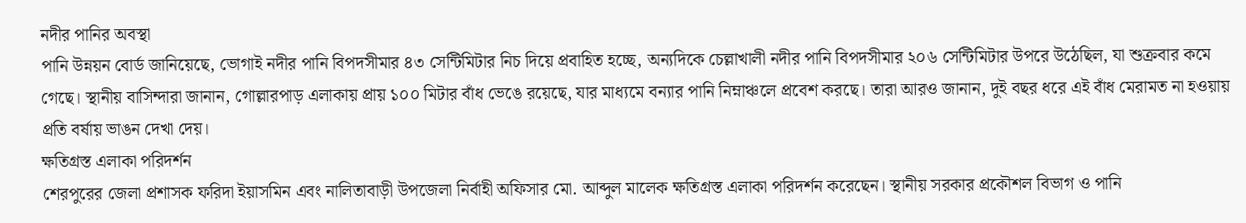নদীর পানির অবস্থা
পানি উন্নয়ন বোর্ড জানিয়েছে, ভোগাই নদীর পানি বিপদসীমার ৪৩ সেন্টিমিটার নিচ দিয়ে প্রবাহিত হচ্ছে, অন্যদিকে চেল্লাখালী নদীর পানি বিপদসীমার ২০৬ সেন্টিমিটার উপরে উঠেছিল, যা শুক্রবার কমে গেছে। স্থানীয় বাসিন্দারা জানান, গোল্লারপাড় এলাকায় প্রায় ১০০ মিটার বাঁধ ভেঙে রয়েছে, যার মাধ্যমে বন্যার পানি নিম্নাঞ্চলে প্রবেশ করছে। তারা আরও জানান, দুই বছর ধরে এই বাঁধ মেরামত না হওয়ায় প্রতি বর্ষায় ভাঙন দেখা দেয়।
ক্ষতিগ্রস্ত এলাকা পরিদর্শন
শেরপুরের জেলা প্রশাসক ফরিদা ইয়াসমিন এবং নালিতাবাড়ী উপজেলা নির্বাহী অফিসার মো. আব্দুল মালেক ক্ষতিগ্রস্ত এলাকা পরিদর্শন করেছেন। স্থানীয় সরকার প্রকৌশল বিভাগ ও পানি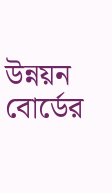উন্নয়ন বোর্ডের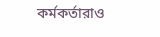কর্মকর্তারাও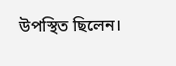উপস্থিত ছিলেন।